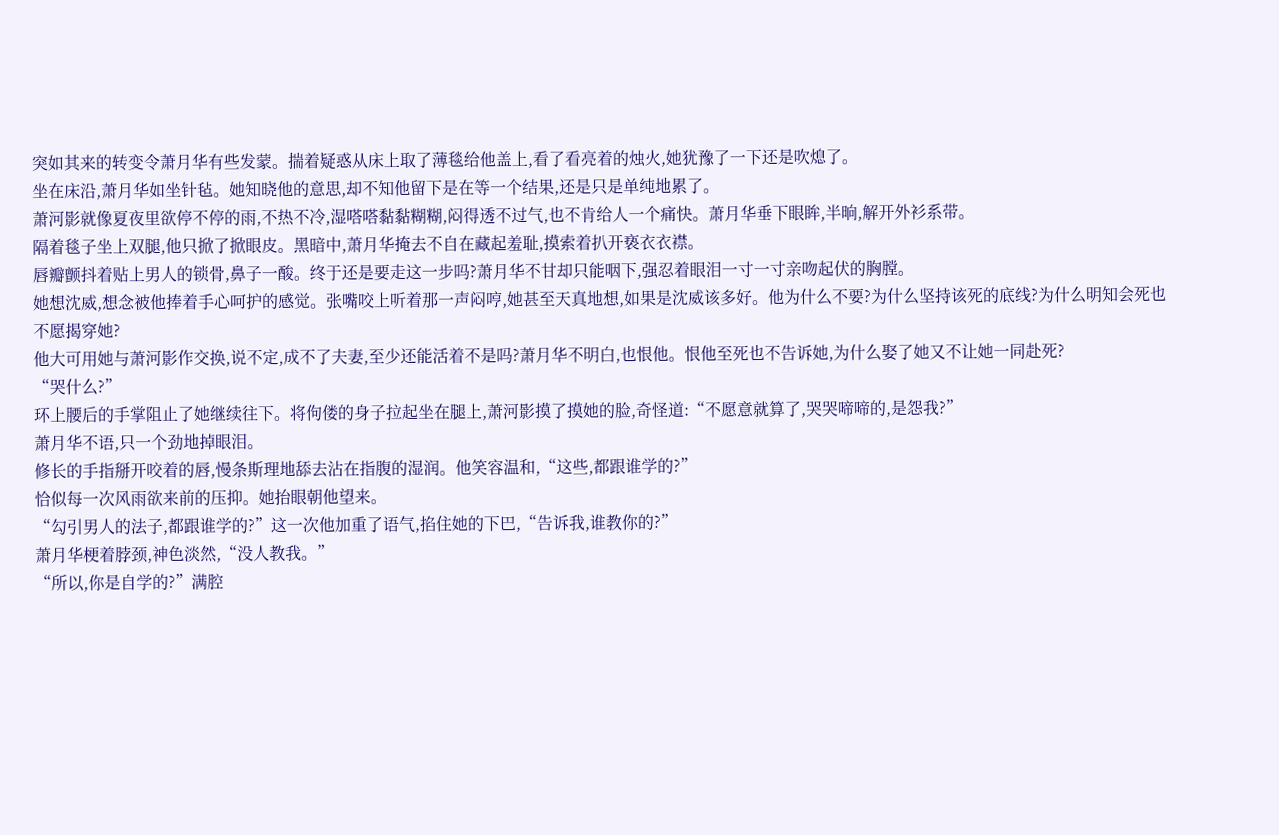突如其来的转变令萧月华有些发蒙。揣着疑惑从床上取了薄毯给他盖上,看了看亮着的烛火,她犹豫了一下还是吹熄了。
坐在床沿,萧月华如坐针毡。她知晓他的意思,却不知他留下是在等一个结果,还是只是单纯地累了。
萧河影就像夏夜里欲停不停的雨,不热不冷,湿嗒嗒黏黏糊糊,闷得透不过气,也不肯给人一个痛快。萧月华垂下眼眸,半晌,解开外衫系带。
隔着毯子坐上双腿,他只掀了掀眼皮。黑暗中,萧月华掩去不自在藏起羞耻,摸索着扒开亵衣衣襟。
唇瓣颤抖着贴上男人的锁骨,鼻子一酸。终于还是要走这一步吗?萧月华不甘却只能咽下,强忍着眼泪一寸一寸亲吻起伏的胸膛。
她想沈威,想念被他捧着手心呵护的感觉。张嘴咬上听着那一声闷哼,她甚至天真地想,如果是沈威该多好。他为什么不要?为什么坚持该死的底线?为什么明知会死也不愿揭穿她?
他大可用她与萧河影作交换,说不定,成不了夫妻,至少还能活着不是吗?萧月华不明白,也恨他。恨他至死也不告诉她,为什么娶了她又不让她一同赴死?
“哭什么?”
环上腰后的手掌阻止了她继续往下。将佝偻的身子拉起坐在腿上,萧河影摸了摸她的脸,奇怪道:“不愿意就算了,哭哭啼啼的,是怨我?”
萧月华不语,只一个劲地掉眼泪。
修长的手指掰开咬着的唇,慢条斯理地舔去沾在指腹的湿润。他笑容温和,“这些,都跟谁学的?”
恰似每一次风雨欲来前的压抑。她抬眼朝他望来。
“勾引男人的法子,都跟谁学的?”这一次他加重了语气,掐住她的下巴,“告诉我,谁教你的?”
萧月华梗着脖颈,神色淡然,“没人教我。”
“所以,你是自学的?”满腔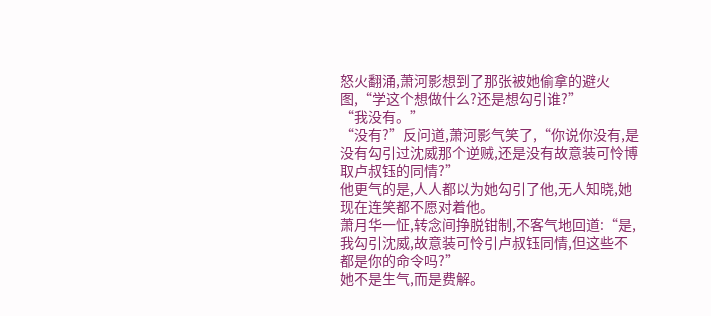怒火翻涌,萧河影想到了那张被她偷拿的避火图,“学这个想做什么?还是想勾引谁?”
“我没有。”
“没有?”反问道,萧河影气笑了,“你说你没有,是没有勾引过沈威那个逆贼,还是没有故意装可怜博取卢叔钰的同情?”
他更气的是,人人都以为她勾引了他,无人知晓,她现在连笑都不愿对着他。
萧月华一怔,转念间挣脱钳制,不客气地回道:“是,我勾引沈威,故意装可怜引卢叔钰同情,但这些不都是你的命令吗?”
她不是生气,而是费解。